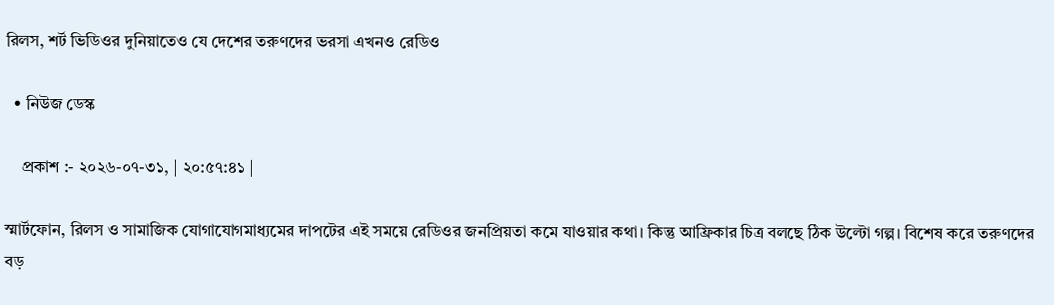রিলস, শর্ট ভিডিওর দুনিয়াতেও যে দেশের তরুণদের ভরসা এখনও রেডিও

  • নিউজ ডেস্ক

    প্রকাশ :- ২০২৬-০৭-৩১, | ২০:৫৭:৪১ |

স্মার্টফোন, রিলস ও সামাজিক যোগাযোগমাধ্যমের দাপটের এই সময়ে রেডিওর জনপ্রিয়তা কমে যাওয়ার কথা। কিন্তু আফ্রিকার চিত্র বলছে ঠিক উল্টো গল্প। বিশেষ করে তরুণদের বড়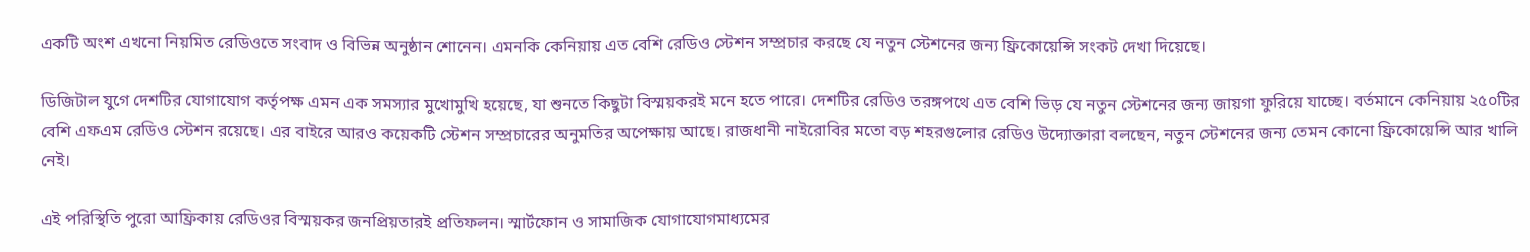একটি অংশ এখনো নিয়মিত রেডিওতে সংবাদ ও বিভিন্ন অনুষ্ঠান শোনেন। এমনকি কেনিয়ায় এত বেশি রেডিও স্টেশন সম্প্রচার করছে যে নতুন স্টেশনের জন্য ফ্রিকোয়েন্সি সংকট দেখা দিয়েছে।

ডিজিটাল যুগে দেশটির যোগাযোগ কর্তৃপক্ষ এমন এক সমস্যার মুখোমুখি হয়েছে, যা শুনতে কিছুটা বিস্ময়করই মনে হতে পারে। দেশটির রেডিও তরঙ্গপথে এত বেশি ভিড় যে নতুন স্টেশনের জন্য জায়গা ফুরিয়ে যাচ্ছে। বর্তমানে কেনিয়ায় ২৫০টির বেশি এফএম রেডিও স্টেশন রয়েছে। এর বাইরে আরও কয়েকটি স্টেশন সম্প্রচারের অনুমতির অপেক্ষায় আছে। রাজধানী নাইরোবির মতো বড় শহরগুলোর রেডিও উদ্যোক্তারা বলছেন, নতুন স্টেশনের জন্য তেমন কোনো ফ্রিকোয়েন্সি আর খালি নেই।

এই পরিস্থিতি পুরো আফ্রিকায় রেডিওর বিস্ময়কর জনপ্রিয়তারই প্রতিফলন। স্মার্টফোন ও সামাজিক যোগাযোগমাধ্যমের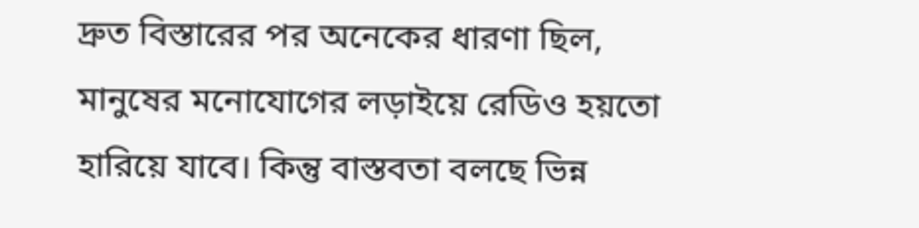দ্রুত বিস্তারের পর অনেকের ধারণা ছিল, মানুষের মনোযোগের লড়াইয়ে রেডিও হয়তো হারিয়ে যাবে। কিন্তু বাস্তবতা বলছে ভিন্ন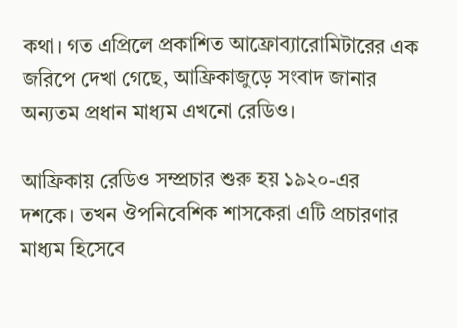কথা। গত এপ্রিলে প্রকাশিত আফ্রোব্যারোমিটারের এক জরিপে দেখা গেছে, আফ্রিকাজুড়ে সংবাদ জানার অন্যতম প্রধান মাধ্যম এখনো রেডিও।

আফ্রিকায় রেডিও সম্প্রচার শুরু হয় ১৯২০-এর দশকে। তখন ঔপনিবেশিক শাসকেরা এটি প্রচারণার মাধ্যম হিসেবে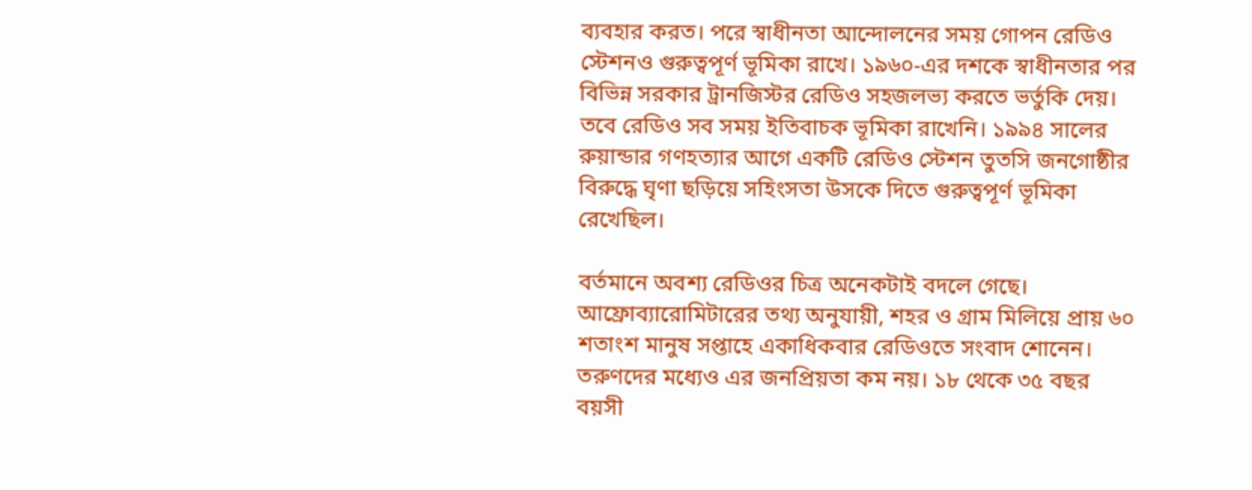ব্যবহার করত। পরে স্বাধীনতা আন্দোলনের সময় গোপন রেডিও স্টেশনও গুরুত্বপূর্ণ ভূমিকা রাখে। ১৯৬০-এর দশকে স্বাধীনতার পর বিভিন্ন সরকার ট্রানজিস্টর রেডিও সহজলভ্য করতে ভর্তুকি দেয়। তবে রেডিও সব সময় ইতিবাচক ভূমিকা রাখেনি। ১৯৯৪ সালের রুয়ান্ডার গণহত্যার আগে একটি রেডিও স্টেশন তুতসি জনগোষ্ঠীর বিরুদ্ধে ঘৃণা ছড়িয়ে সহিংসতা উসকে দিতে গুরুত্বপূর্ণ ভূমিকা রেখেছিল।

বর্তমানে অবশ্য রেডিওর চিত্র অনেকটাই বদলে গেছে। আফ্রোব্যারোমিটারের তথ্য অনুযায়ী, শহর ও গ্রাম মিলিয়ে প্রায় ৬০ শতাংশ মানুষ সপ্তাহে একাধিকবার রেডিওতে সংবাদ শোনেন। তরুণদের মধ্যেও এর জনপ্রিয়তা কম নয়। ১৮ থেকে ৩৫ বছর বয়সী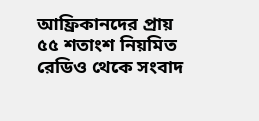আফ্রিকানদের প্রায় ৫৫ শতাংশ নিয়মিত রেডিও থেকে সংবাদ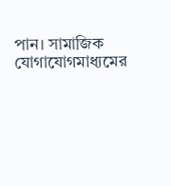পান। সামাজিক যোগাযোগমাধ্যমের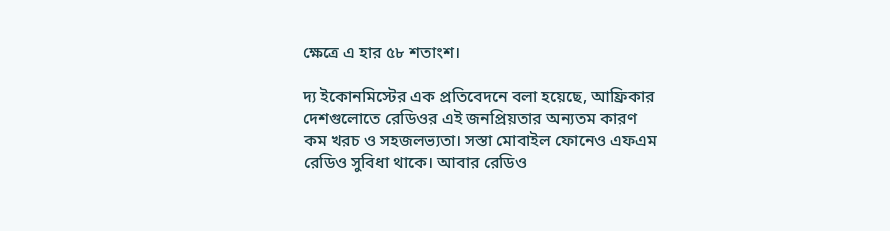ক্ষেত্রে এ হার ৫৮ শতাংশ।

দ্য ইকোনমিস্টের এক প্রতিবেদনে বলা হয়েছে, আফ্রিকার দেশগুলোতে রেডিওর এই জনপ্রিয়তার অন্যতম কারণ কম খরচ ও সহজলভ্যতা। সস্তা মোবাইল ফোনেও এফএম রেডিও সুবিধা থাকে। আবার রেডিও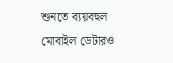শুনতে ব্যয়বহুল মোবাইল ডেটারও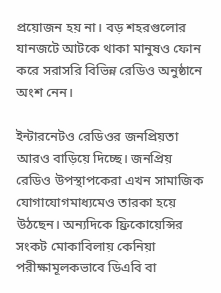প্রয়োজন হয় না। বড় শহরগুলোর যানজটে আটকে থাকা মানুষও ফোন করে সরাসরি বিভিন্ন রেডিও অনুষ্ঠানে অংশ নেন।

ইন্টারনেটও রেডিওর জনপ্রিয়তা আরও বাড়িয়ে দিচ্ছে। জনপ্রিয় রেডিও উপস্থাপকেরা এখন সামাজিক যোগাযোগমাধ্যমেও তারকা হয়ে উঠছেন। অন্যদিকে ফ্রিকোয়েন্সির সংকট মোকাবিলায় কেনিয়া পরীক্ষামূলকভাবে ডিএবি বা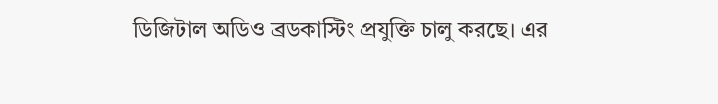ডিজিটাল অডিও ব্রডকাস্টিং প্রযুক্তি চালু করছে। এর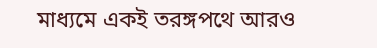মাধ্যমে একই তরঙ্গপথে আরও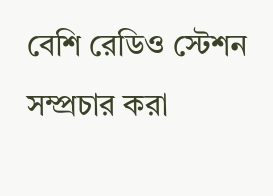বেশি রেডিও স্টেশন সম্প্রচার করা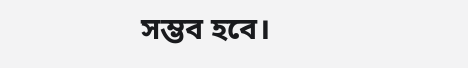সম্ভব হবে।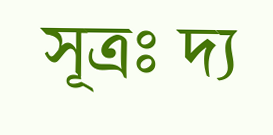সূত্রঃ দ্য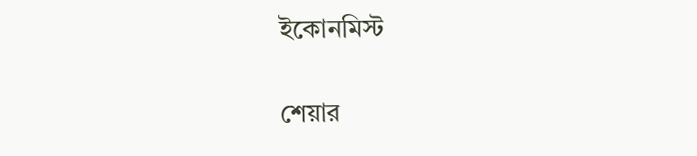ইকোনমিস্ট

শেয়ার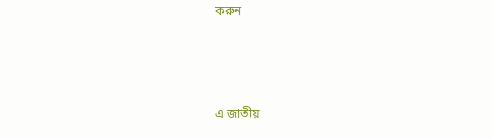করুন



এ জাতীয়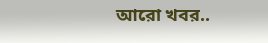আরো খবর..